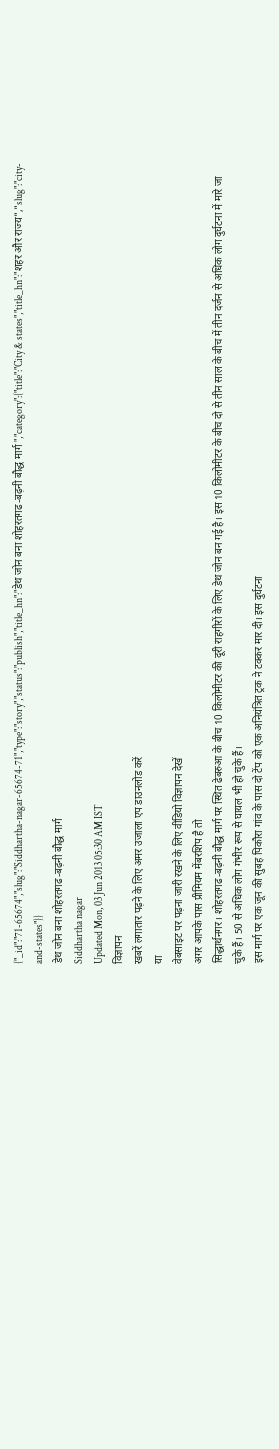{"_id":"71-65674","slug":"Siddhartha-nagar-65674-71","type":"story","status":"publish","title_hn":"डेथ जोन बना शोहरतगढ-बढ़नी बौद्ध मार्ग ","category":{"title":"City & states","title_hn":"शहर और राज्य","slug":"city-and-states"}}
डेथ जोन बना शोहरतगढ-बढ़नी बौद्ध मार्ग
Siddhartha nagar
Updated Mon, 03 Jun 2013 05:30 AM IST
विज्ञापन
खबरें लगातार पढ़ने के लिए अमर उजाला एप डाउनलोड करें
या
वेबसाइट पर पढ़ना जारी रखने के लिए वीडियो विज्ञापन देखें
अगर आपके पास प्रीमियम मेंबरशिप है तो
सिद्धार्थनगर। शोहरतगढ-बढ़नी बौद्ध मार्ग पर स्थित ढेबरुआ के बीच 10 किलोमीटर की दूरी राहगीरों के लिए डेथ जोन बन गई है। इस 10 किलोमीटर के बीच दो से तीन साल के बीच में तीन दर्जन से अधिक लोग दुर्घटना में मारे जा चुके हैं। 50 से अधिक लोग गंभीर रूप से घायल भी हो चुके हैं।
इस मार्ग पर एक जून की सुबह पिकौरा गांव के पास दो टेंप को एक अनियंत्रित ट्रक ने टक्कर मार दी। इस दुर्घटना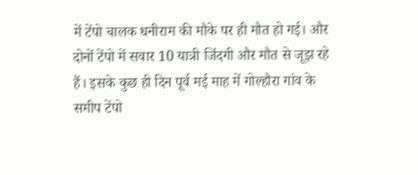में टेंपो चालक धनीराम की मौके पर ही मौत हो गई। और दोनों टेंपो में सवार 10 यात्री जिंदगी और मौत से जूझ रहे हैं। इसके कुछ ही दिन पूर्व मई माह में गोल्हौरा गांव के समीप टेंपो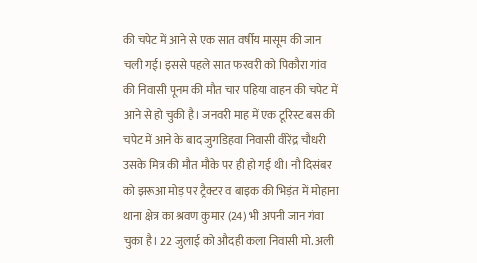की चपेट में आने से एक सात वर्षीय मासूम की जान चली गई। इससे पहले सात फरवरी को पिकौरा गांव की निवासी पूनम की मौत चार पहिया वाहन की चपेट में आने से हो चुकी है। जनवरी माह में एक टूरिस्ट बस की चपेट में आने के बाद जुगडिहवा निवासी वीरेंद्र चौधरी उसके मित्र की मौत मौके पर ही हो गई थी। नौ दिसंबर को झरूआ मोड़ पर ट्रैक्टर व बाइक की भिड़ंत में मोहाना थाना क्षेत्र का श्रवण कुमार (24) भी अपनी जान गंवा चुका है। 22 जुलाई को औदही कला निवासी मो. अली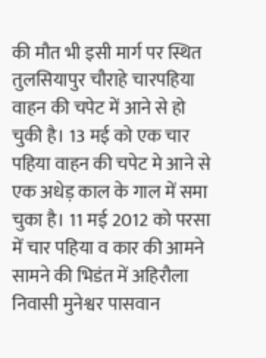की मौत भी इसी मार्ग पर स्थित तुलसियापुर चौराहे चारपहिया वाहन की चपेट में आने से हो चुकी है। 13 मई को एक चार पहिया वाहन की चपेट मे आने से एक अधेड़ काल के गाल में समा चुका है। 11 मई 2012 को परसा में चार पहिया व कार की आमने सामने की भिडंत में अहिरौला निवासी मुनेश्वर पासवान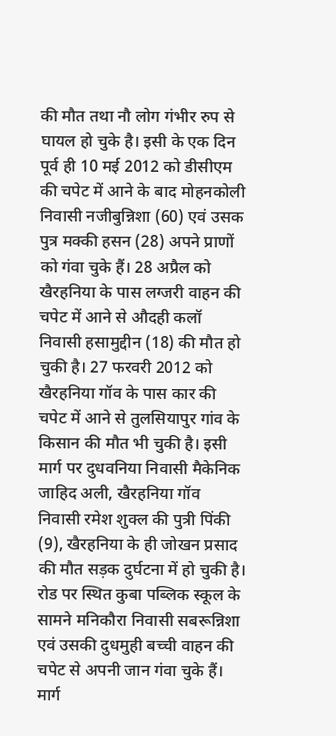की मौत तथा नौ लोग गंभीर रुप से घायल हो चुके है। इसी के एक दिन पूर्व ही 10 मई 2012 को डीसीएम की चपेट में आने के बाद मोहनकोली निवासी नजीबुन्निशा (60) एवं उसक पुत्र मक्की हसन (28) अपने प्राणों को गंवा चुके हैं। 28 अप्रैल को खैरहनिया के पास लग्जरी वाहन की चपेट में आने से औदही कलॉ निवासी हसामुद्दीन (18) की मौत हो चुकी है। 27 फरवरी 2012 को खैरहनिया गॉव के पास कार की चपेट में आने से तुलसियापुर गांव के किसान की मौत भी चुकी है। इसी मार्ग पर दुधवनिया निवासी मैकेनिक जाहिद अली, खैरहनिया गॉव निवासी रमेश शुक्ल की पुत्री पिंकी (9), खैरहनिया के ही जोखन प्रसाद की मौत सड़क दुर्घटना में हो चुकी है। रोड पर स्थित कुबा पब्लिक स्कूल के सामने मनिकौरा निवासी सबरून्निशा एवं उसकी दुधमुही बच्ची वाहन की चपेट से अपनी जान गंवा चुके हैं।
मार्ग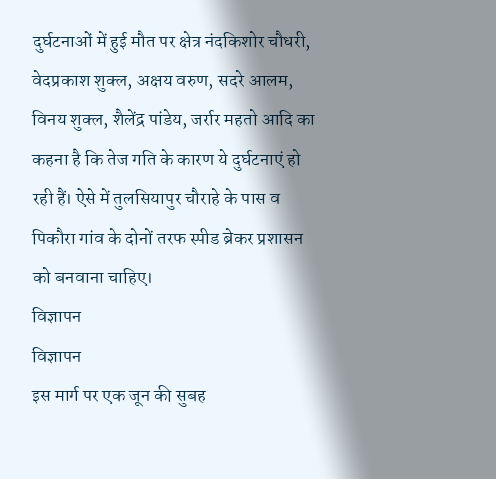दुर्घटनाओं में हुई मौत पर क्षेत्र नंदकिशोर चौधरी, वेदप्रकाश शुक्ल, अक्षय वरुण, सदरे आलम, विनय शुक्ल, शैलेंद्र पांडेय, जर्रार महतो आदि का कहना है कि तेज गति के कारण ये दुर्घटनाएं हो रही हैं। ऐसे में तुलसियापुर चौराहे के पास व पिकौरा गांव के दोनों तरफ स्पीड ब्रेकर प्रशासन को बनवाना चाहिए।
विज्ञापन
विज्ञापन
इस मार्ग पर एक जून की सुबह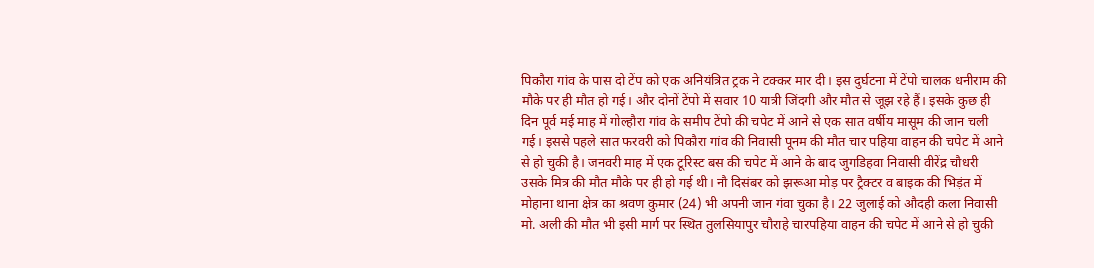पिकौरा गांव के पास दो टेंप को एक अनियंत्रित ट्रक ने टक्कर मार दी। इस दुर्घटना में टेंपो चालक धनीराम की मौके पर ही मौत हो गई। और दोनों टेंपो में सवार 10 यात्री जिंदगी और मौत से जूझ रहे हैं। इसके कुछ ही दिन पूर्व मई माह में गोल्हौरा गांव के समीप टेंपो की चपेट में आने से एक सात वर्षीय मासूम की जान चली गई। इससे पहले सात फरवरी को पिकौरा गांव की निवासी पूनम की मौत चार पहिया वाहन की चपेट में आने से हो चुकी है। जनवरी माह में एक टूरिस्ट बस की चपेट में आने के बाद जुगडिहवा निवासी वीरेंद्र चौधरी उसके मित्र की मौत मौके पर ही हो गई थी। नौ दिसंबर को झरूआ मोड़ पर ट्रैक्टर व बाइक की भिड़ंत में मोहाना थाना क्षेत्र का श्रवण कुमार (24) भी अपनी जान गंवा चुका है। 22 जुलाई को औदही कला निवासी मो. अली की मौत भी इसी मार्ग पर स्थित तुलसियापुर चौराहे चारपहिया वाहन की चपेट में आने से हो चुकी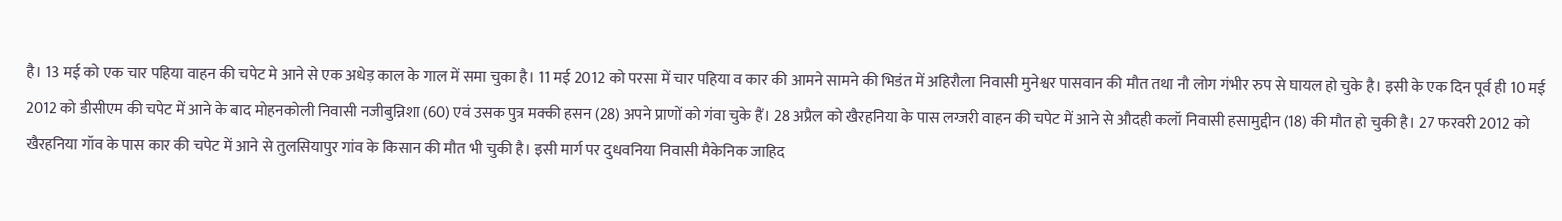है। 13 मई को एक चार पहिया वाहन की चपेट मे आने से एक अधेड़ काल के गाल में समा चुका है। 11 मई 2012 को परसा में चार पहिया व कार की आमने सामने की भिडंत में अहिरौला निवासी मुनेश्वर पासवान की मौत तथा नौ लोग गंभीर रुप से घायल हो चुके है। इसी के एक दिन पूर्व ही 10 मई 2012 को डीसीएम की चपेट में आने के बाद मोहनकोली निवासी नजीबुन्निशा (60) एवं उसक पुत्र मक्की हसन (28) अपने प्राणों को गंवा चुके हैं। 28 अप्रैल को खैरहनिया के पास लग्जरी वाहन की चपेट में आने से औदही कलॉ निवासी हसामुद्दीन (18) की मौत हो चुकी है। 27 फरवरी 2012 को खैरहनिया गॉव के पास कार की चपेट में आने से तुलसियापुर गांव के किसान की मौत भी चुकी है। इसी मार्ग पर दुधवनिया निवासी मैकेनिक जाहिद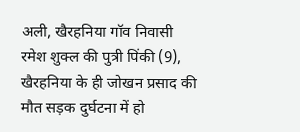अली, खैरहनिया गॉव निवासी रमेश शुक्ल की पुत्री पिंकी (9), खैरहनिया के ही जोखन प्रसाद की मौत सड़क दुर्घटना में हो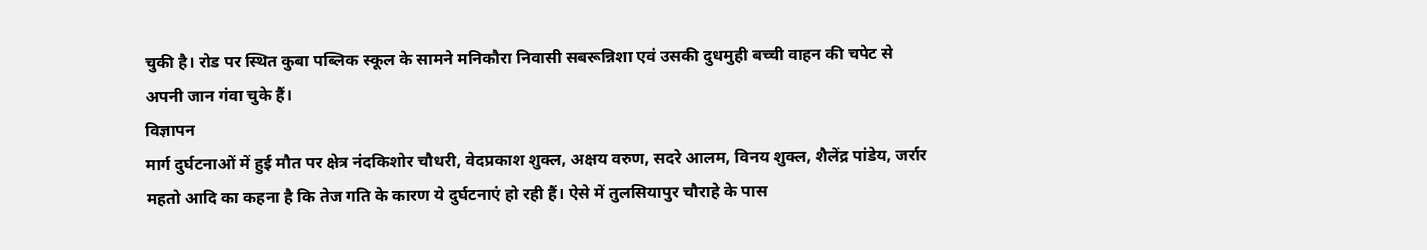चुकी है। रोड पर स्थित कुबा पब्लिक स्कूल के सामने मनिकौरा निवासी सबरून्निशा एवं उसकी दुधमुही बच्ची वाहन की चपेट से अपनी जान गंवा चुके हैं।
विज्ञापन
मार्ग दुर्घटनाओं में हुई मौत पर क्षेत्र नंदकिशोर चौधरी, वेदप्रकाश शुक्ल, अक्षय वरुण, सदरे आलम, विनय शुक्ल, शैलेंद्र पांडेय, जर्रार महतो आदि का कहना है कि तेज गति के कारण ये दुर्घटनाएं हो रही हैं। ऐसे में तुलसियापुर चौराहे के पास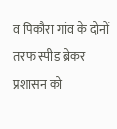व पिकौरा गांव के दोनों तरफ स्पीड ब्रेकर प्रशासन को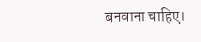बनवाना चाहिए।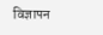विज्ञापन